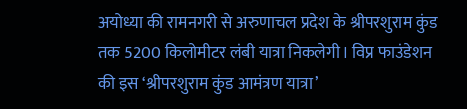अयोध्या की रामनगरी से अरुणाचल प्रदेश के श्रीपरशुराम कुंड तक 5200 किलोमीटर लंबी यात्रा निकलेगी। विप्र फाउंडेशन की इस ‘श्रीपरशुराम कुंड आमंत्रण यात्रा’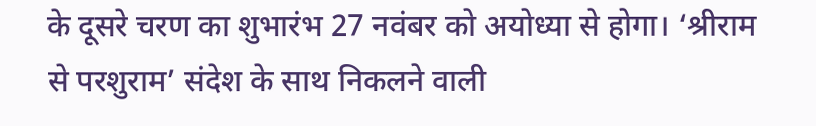के दूसरे चरण का शुभारंभ 27 नवंबर को अयोध्या से होगा। ‘श्रीराम से परशुराम’ संदेश के साथ निकलने वाली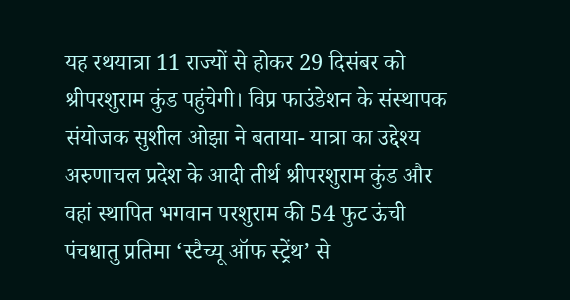यह रथयात्रा 11 राज्यों से होकर 29 दिसंबर को श्रीपरशुराम कुंड पहुंचेगी। विप्र फाउंडेशन के संस्थापक संयोजक सुशील ओझा ने बताया- यात्रा का उद्देश्य अरुणाचल प्रदेश के आदी तीर्थ श्रीपरशुराम कुंड और वहां स्थापित भगवान परशुराम की 54 फुट ऊंची पंचधातु प्रतिमा ‘स्टैच्यू ऑफ स्ट्रेंथ’ से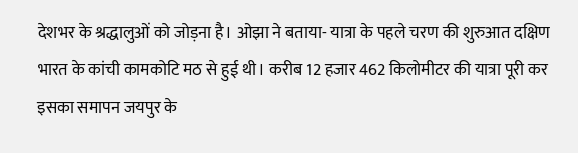देशभर के श्रद्धालुओं को जोड़ना है। ओझा ने बताया- यात्रा के पहले चरण की शुरुआत दक्षिण भारत के कांची कामकोटि मठ से हुई थी। करीब 12 हजार 462 किलोमीटर की यात्रा पूरी कर इसका समापन जयपुर के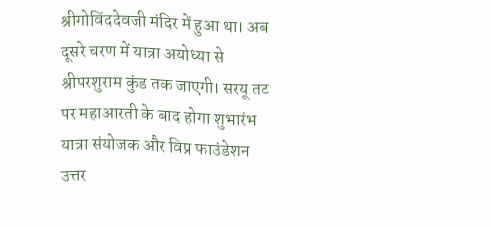श्रीगोविंददेवजी मंदिर में हुआ था। अब दूसरे चरण में यात्रा अयोध्या से श्रीपरशुराम कुंड तक जाएगी। सरयू तट पर महाआरती के बाद होगा शुभारंभ यात्रा संयोजक और विप्र फाउंडेशन उत्तर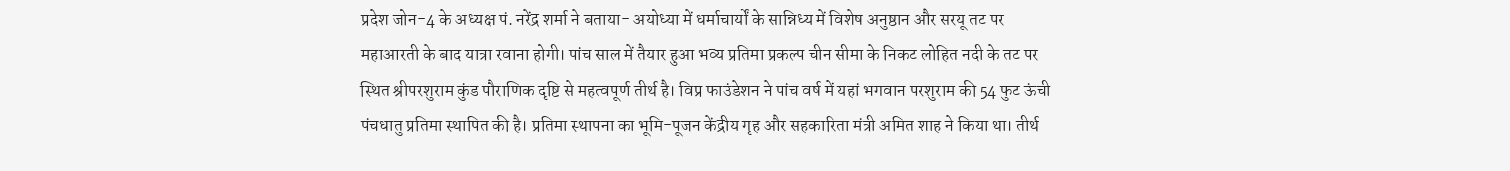प्रदेश जोन-4 के अध्यक्ष पं. नरेंद्र शर्मा ने बताया- अयोध्या में धर्माचार्यों के सान्निध्य में विशेष अनुष्ठान और सरयू तट पर महाआरती के बाद यात्रा रवाना होगी। पांच साल में तैयार हुआ भव्य प्रतिमा प्रकल्प चीन सीमा के निकट लोहित नदी के तट पर स्थित श्रीपरशुराम कुंड पौराणिक दृष्टि से महत्वपूर्ण तीर्थ है। विप्र फाउंडेशन ने पांच वर्ष में यहां भगवान परशुराम की 54 फुट ऊंची पंचधातु प्रतिमा स्थापित की है। प्रतिमा स्थापना का भूमि-पूजन केंद्रीय गृह और सहकारिता मंत्री अमित शाह ने किया था। तीर्थ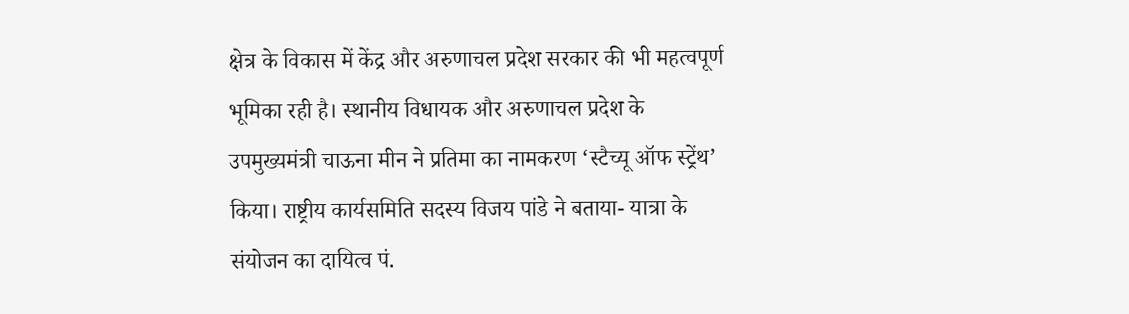क्षेत्र के विकास में केंद्र और अरुणाचल प्रदेश सरकार की भी महत्वपूर्ण भूमिका रही है। स्थानीय विधायक और अरुणाचल प्रदेश के उपमुख्यमंत्री चाऊना मीन ने प्रतिमा का नामकरण ‘स्टैच्यू ऑफ स्ट्रेंथ’ किया। राष्ट्रीय कार्यसमिति सदस्य विजय पांडे ने बताया- यात्रा के संयोजन का दायित्व पं.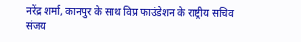नरेंद्र शर्मा, कानपुर के साथ विप्र फाउंडेशन के राष्ट्रीय सचिव संजय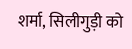शर्मा, सिलीगुड़ी को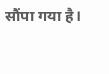सौंपा गया है।